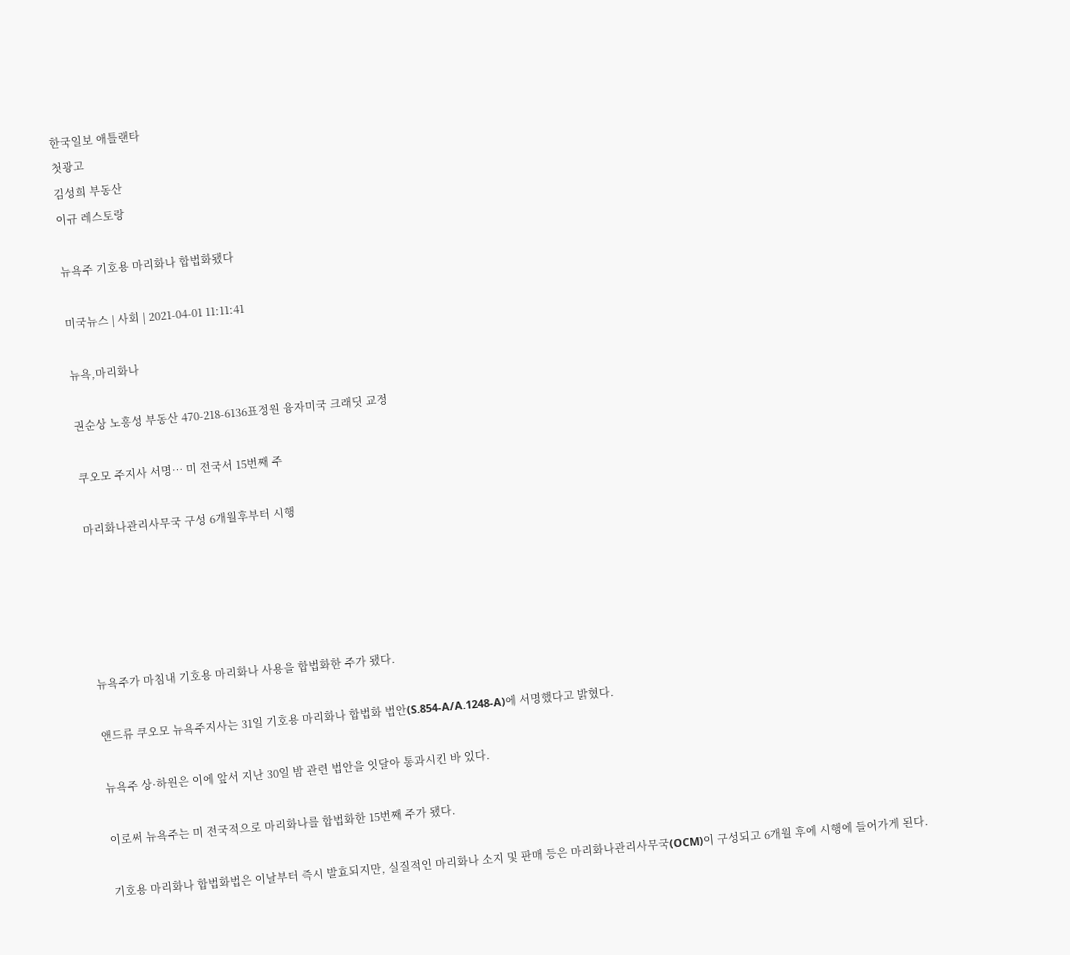한국일보 애틀랜타
첫광고
김성희 부동산
이규 레스토랑

뉴욕주 기호용 마리화나 합법화됐다

미국뉴스 | 사회 | 2021-04-01 11:11:41

뉴욕,마리화나

권순상 노흥성 부동산 470-218-6136표정원 융자미국 크래딧 교정

쿠오모 주지사 서명… 미 전국서 15번째 주

마리화나관리사무국 구성 6개월후부터 시행





뉴욕주가 마침내 기호용 마리화나 사용을 합법화한 주가 됐다.

앤드류 쿠오모 뉴욕주지사는 31일 기호용 마리화나 합법화 법안(S.854-A/A.1248-A)에 서명했다고 밝혔다.

뉴욕주 상·하원은 이에 앞서 지난 30일 밤 관련 법안을 잇달아 통과시킨 바 있다.

이로써 뉴욕주는 미 전국적으로 마리화나를 합법화한 15번째 주가 됐다.

기호용 마리화나 합법화법은 이날부터 즉시 발효되지만, 실질적인 마리화나 소지 및 판매 등은 마리화나관리사무국(OCM)이 구성되고 6개월 후에 시행에 들어가게 된다.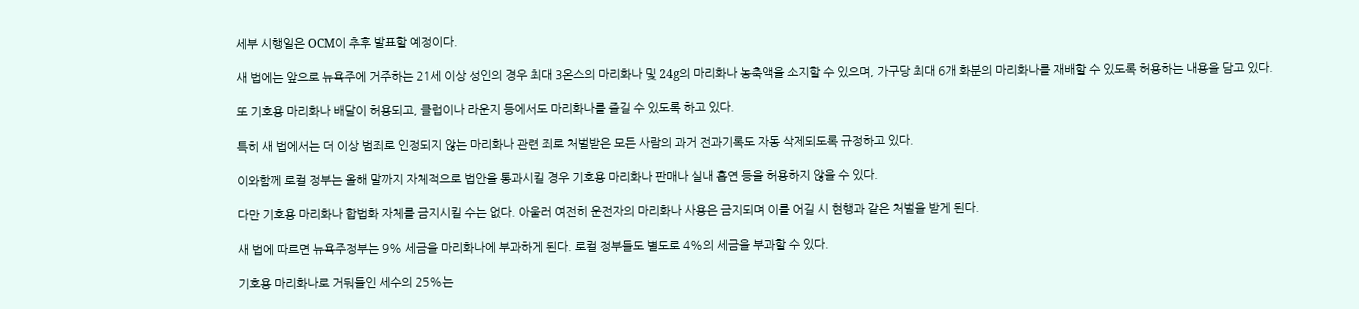세부 시행일은 OCM이 추후 발표할 예정이다.

새 법에는 앞으로 뉴욕주에 거주하는 21세 이상 성인의 경우 최대 3온스의 마리화나 및 24g의 마리화나 농축액을 소지할 수 있으며, 가구당 최대 6개 화분의 마리화나를 재배할 수 있도록 허용하는 내용을 담고 있다.

또 기호용 마리화나 배달이 허용되고, 클럽이나 라운지 등에서도 마리화나를 즐길 수 있도록 하고 있다.

특히 새 법에서는 더 이상 범죄로 인정되지 않는 마리화나 관련 죄로 처벌받은 모든 사람의 과거 전과기록도 자동 삭제되도록 규정하고 있다.

이와함께 로컬 정부는 올해 말까지 자체적으로 법안을 통과시킬 경우 기호용 마리화나 판매나 실내 흡연 등을 허용하지 않을 수 있다.

다만 기호용 마리화나 합법화 자체를 금지시킬 수는 없다. 아울러 여전히 운전자의 마리화나 사용은 금지되며 이를 어길 시 현행과 같은 처벌을 받게 된다.

새 법에 따르면 뉴욕주정부는 9% 세금을 마리화나에 부과하게 된다. 로컬 정부들도 별도로 4%의 세금을 부과할 수 있다.

기호용 마리화나로 거둬들인 세수의 25%는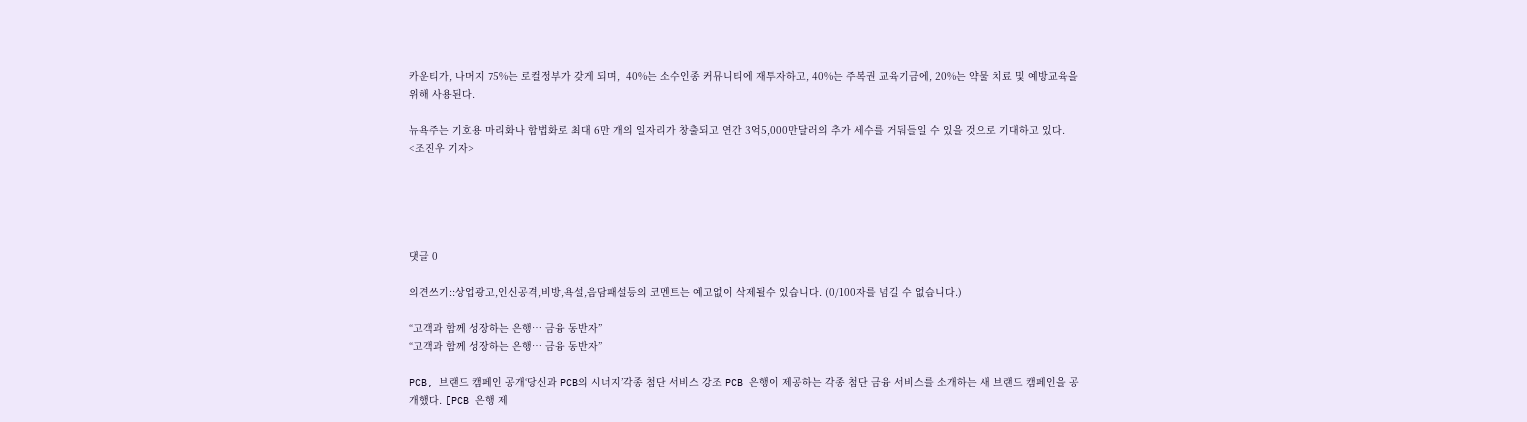카운티가, 나머지 75%는 로컬정부가 갖게 되며,  40%는 소수인종 커뮤니티에 재투자하고, 40%는 주복권 교육기금에, 20%는 약물 치료 및 예방교육을 위해 사용된다.

뉴욕주는 기호용 마리화나 합법화로 최대 6만 개의 일자리가 창출되고 연간 3억5,000만달러의 추가 세수를 거둬들일 수 있을 것으로 기대하고 있다.                               <조진우 기자>





댓글 0

의견쓰기::상업광고,인신공격,비방,욕설,음담패설등의 코멘트는 예고없이 삭제될수 있습니다. (0/100자를 넘길 수 없습니다.)

“고객과 함께 성장하는 은행… 금융 동반자”
“고객과 함께 성장하는 은행… 금융 동반자”

PCB, 브랜드 캠페인 공개‘당신과 PCB의 시너지’각종 첨단 서비스 강조 PCB 은행이 제공하는 각종 첨단 금융 서비스를 소개하는 새 브랜드 캠페인을 공개했다. [PCB 은행 제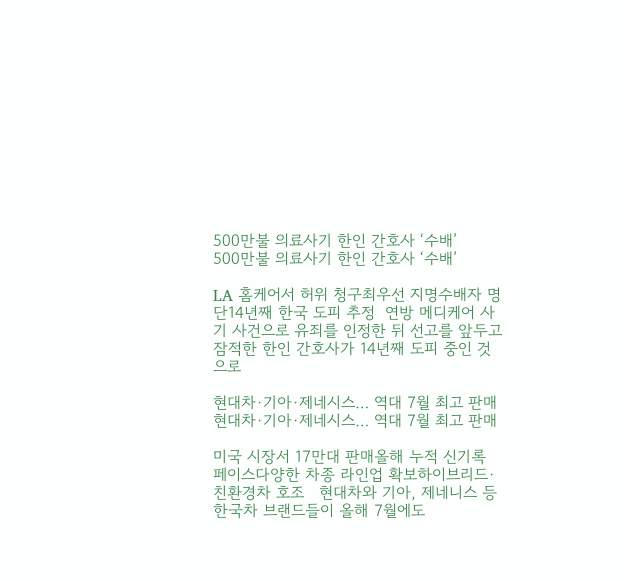500만불 의료사기 한인 간호사 ‘수배’
500만불 의료사기 한인 간호사 ‘수배’

LA 홈케어서 허위 청구최우선 지명수배자 명단14년째 한국 도피 추정  연방 메디케어 사기 사건으로 유죄를 인정한 뒤 선고를 앞두고 잠적한 한인 간호사가 14년째 도피 중인 것으로

현대차·기아·제네시스… 역대 7월 최고 판매
현대차·기아·제네시스… 역대 7월 최고 판매

미국 시장서 17만대 판매올해 누적 신기록 페이스다양한 차종 라인업 확보하이브리드·친환경차 호조   현대차와 기아, 제네니스 등 한국차 브랜드들이 올해 7월에도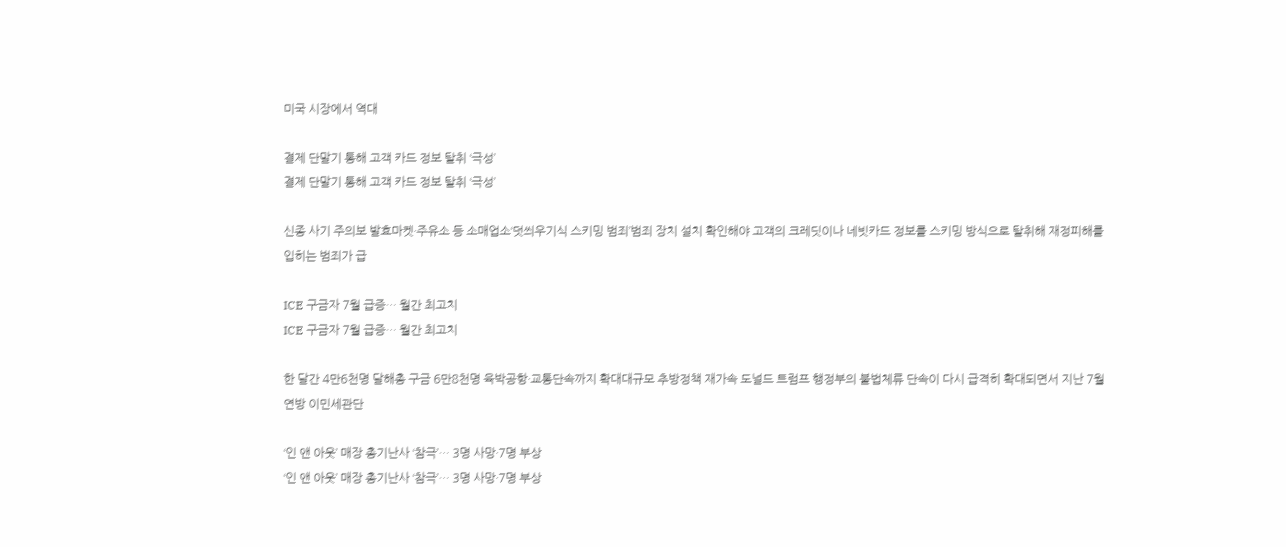미국 시장에서 역대

결제 단말기 통해 고객 카드 정보 탈취 ‘극성’
결제 단말기 통해 고객 카드 정보 탈취 ‘극성’

신종 사기 주의보 발효마켓·주유소 등 소매업소‘덧씌우기식 스키밍 범죄’범죄 장치 설치 확인해야 고객의 크레딧이나 네빗카드 정보를 스키밍 방식으로 탈취해 재정피해를 입히는 범죄가 급

ICE 구금자 7월 급증… 월간 최고치
ICE 구금자 7월 급증… 월간 최고치

한 달간 4만6천명 달해총 구금 6만8천명 육박공항·교통단속까지 확대대규모 추방정책 재가속 도널드 트럼프 행정부의 불법체류 단속이 다시 급격히 확대되면서 지난 7월 연방 이민세관단

‘인 앤 아웃’ 매장 총기난사 ‘참극’… 3명 사망·7명 부상
‘인 앤 아웃’ 매장 총기난사 ‘참극’… 3명 사망·7명 부상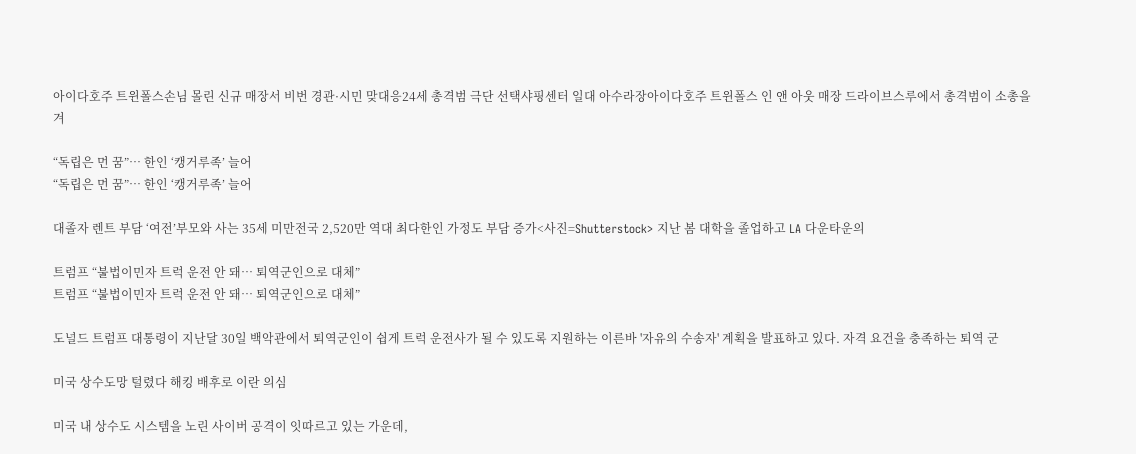아이다호주 트윈폴스손님 몰린 신규 매장서 비번 경관·시민 맞대응24세 총격범 극단 선택샤핑센터 일대 아수라장아이다호주 트윈폴스 인 앤 아웃 매장 드라이브스루에서 총격범이 소총을 겨

“독립은 먼 꿈”… 한인 ‘캥거루족’ 늘어
“독립은 먼 꿈”… 한인 ‘캥거루족’ 늘어

대졸자 렌트 부담 ‘여전’부모와 사는 35세 미만전국 2,520만 역대 최다한인 가정도 부담 증가<사진=Shutterstock> 지난 봄 대학을 졸업하고 LA 다운타운의

트럼프 “불법이민자 트럭 운전 안 돼… 퇴역군인으로 대체”
트럼프 “불법이민자 트럭 운전 안 돼… 퇴역군인으로 대체”

도널드 트럼프 대통령이 지난달 30일 백악관에서 퇴역군인이 쉽게 트럭 운전사가 될 수 있도록 지원하는 이른바 '자유의 수송자' 계획을 발표하고 있다. 자격 요건을 충족하는 퇴역 군

미국 상수도망 털렸다 해킹 배후로 이란 의심

미국 내 상수도 시스템을 노린 사이버 공격이 잇따르고 있는 가운데,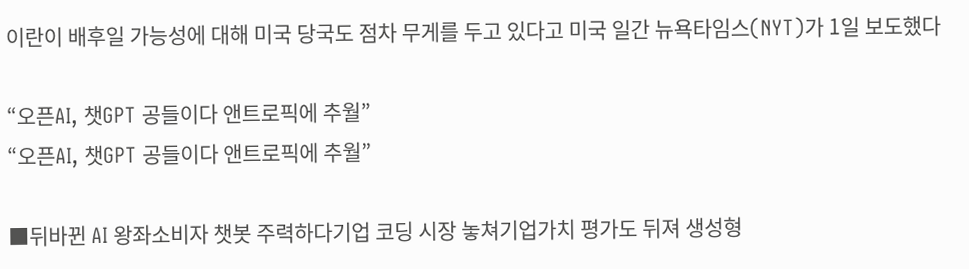이란이 배후일 가능성에 대해 미국 당국도 점차 무게를 두고 있다고 미국 일간 뉴욕타임스(NYT)가 1일 보도했다

“오픈AI, 챗GPT 공들이다 앤트로픽에 추월”
“오픈AI, 챗GPT 공들이다 앤트로픽에 추월”

■뒤바뀐 AI 왕좌소비자 챗봇 주력하다기업 코딩 시장 놓쳐기업가치 평가도 뒤져 생성형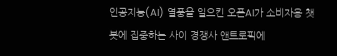인공지능(AI) 열풍을 일으킨 오픈AI가 소비자용 챗봇에 집중하는 사이 경쟁사 앤트로픽에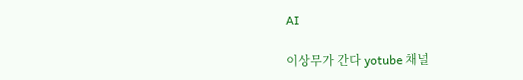AI

이상무가 간다 yotube 채널